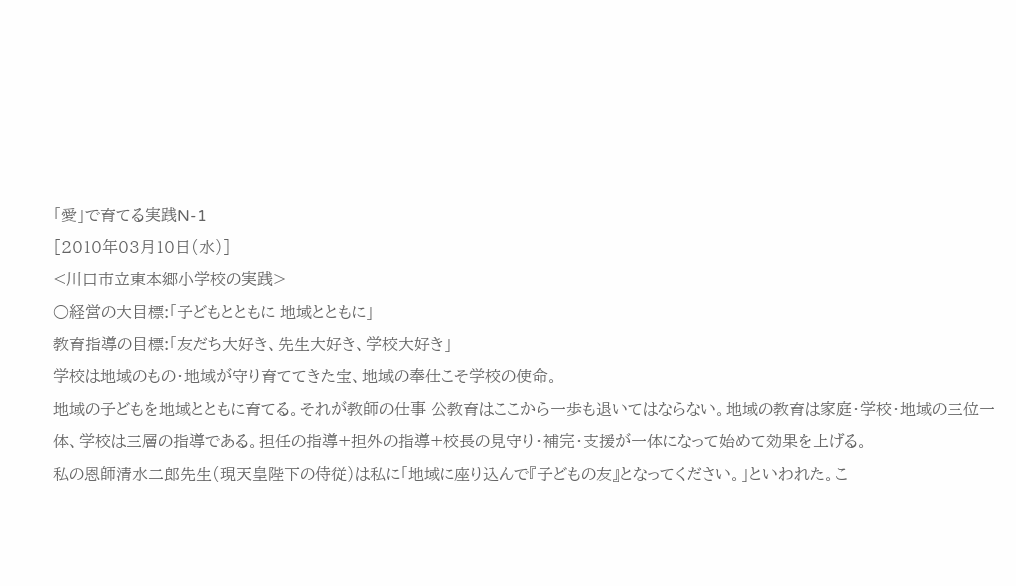「愛」で育てる実践N-1
[2010年03月10日(水)]
<川口市立東本郷小学校の実践>
○経営の大目標:「子どもとともに 地域とともに」
教育指導の目標:「友だち大好き、先生大好き、学校大好き」
学校は地域のもの・地域が守り育ててきた宝、地域の奉仕こそ学校の使命。
地域の子どもを地域とともに育てる。それが教師の仕事 公教育はここから一歩も退いてはならない。地域の教育は家庭・学校・地域の三位一体、学校は三層の指導である。担任の指導+担外の指導+校長の見守り・補完・支援が一体になって始めて効果を上げる。
私の恩師清水二郎先生(現天皇陛下の侍従)は私に「地域に座り込んで『子どもの友』となってください。」といわれた。こ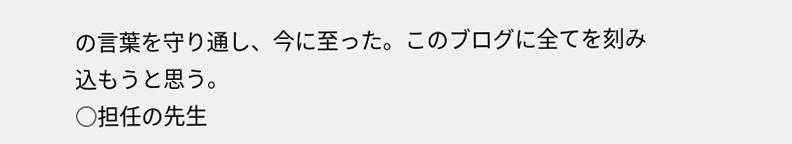の言葉を守り通し、今に至った。このブログに全てを刻み込もうと思う。
○担任の先生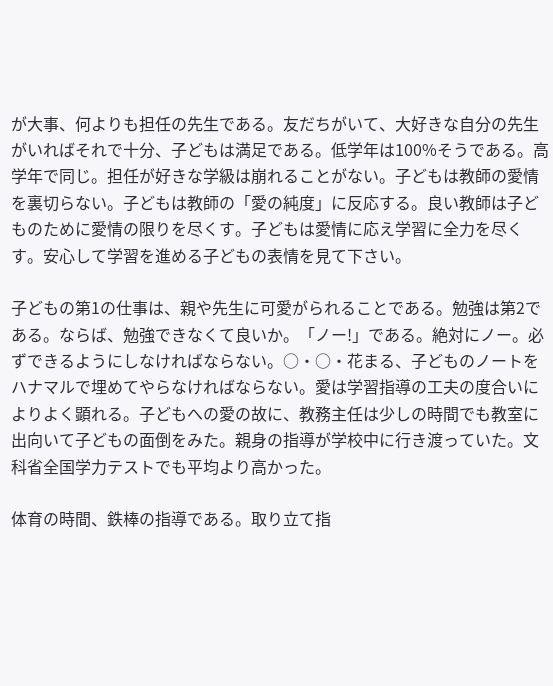が大事、何よりも担任の先生である。友だちがいて、大好きな自分の先生がいればそれで十分、子どもは満足である。低学年は100%そうである。高学年で同じ。担任が好きな学級は崩れることがない。子どもは教師の愛情を裏切らない。子どもは教師の「愛の純度」に反応する。良い教師は子どものために愛情の限りを尽くす。子どもは愛情に応え学習に全力を尽くす。安心して学習を進める子どもの表情を見て下さい。

子どもの第1の仕事は、親や先生に可愛がられることである。勉強は第2である。ならば、勉強できなくて良いか。「ノー!」である。絶対にノー。必ずできるようにしなければならない。○・○・花まる、子どものノートをハナマルで埋めてやらなければならない。愛は学習指導の工夫の度合いによりよく顕れる。子どもへの愛の故に、教務主任は少しの時間でも教室に出向いて子どもの面倒をみた。親身の指導が学校中に行き渡っていた。文科省全国学力テストでも平均より高かった。

体育の時間、鉄棒の指導である。取り立て指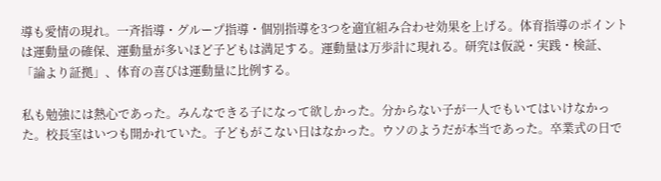導も愛情の現れ。一斉指導・グループ指導・個別指導を3つを適宜組み合わせ効果を上げる。体育指導のポイントは運動量の確保、運動量が多いほど子どもは満足する。運動量は万歩計に現れる。研究は仮説・実践・検証、「論より証拠」、体育の喜びは運動量に比例する。

私も勉強には熱心であった。みんなできる子になって欲しかった。分からない子が一人でもいてはいけなかった。校長室はいつも開かれていた。子どもがこない日はなかった。ウソのようだが本当であった。卒業式の日で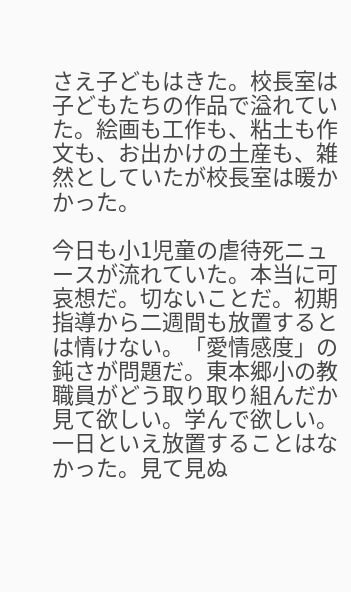さえ子どもはきた。校長室は子どもたちの作品で溢れていた。絵画も工作も、粘土も作文も、お出かけの土産も、雑然としていたが校長室は暖かかった。

今日も小1児童の虐待死ニュースが流れていた。本当に可哀想だ。切ないことだ。初期指導から二週間も放置するとは情けない。「愛情感度」の鈍さが問題だ。東本郷小の教職員がどう取り取り組んだか見て欲しい。学んで欲しい。一日といえ放置することはなかった。見て見ぬ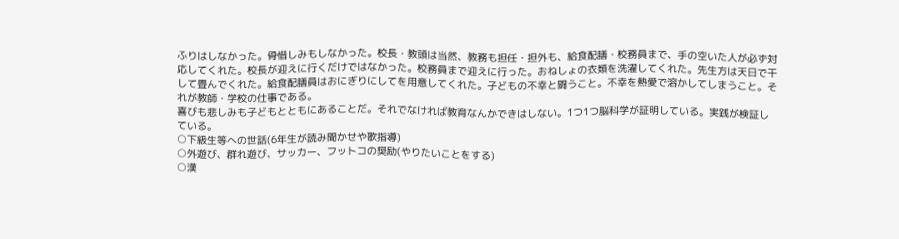ふりはしなかった。骨惜しみもしなかった。校長・教頭は当然、教務も担任・担外も、給食配膳・校務員まで、手の空いた人が必ず対応してくれた。校長が迎えに行くだけではなかった。校務員まで迎えに行った。おねしょの衣類を洗濯してくれた。先生方は天日で干して畳んでくれた。給食配膳員はおにぎりにしてを用意してくれた。子どもの不幸と闘うこと。不幸を熱愛で溶かしてしまうこと。それが教師・学校の仕事である。
喜びも悲しみも子どもとともにあることだ。それでなければ教育なんかできはしない。1つ1つ脳科学が証明している。実践が検証している。
○下級生等への世話(6年生が読み聞かせや歌指導)
○外遊び、群れ遊び、サッカー、フットコの奨励(やりたいことをする)
○漢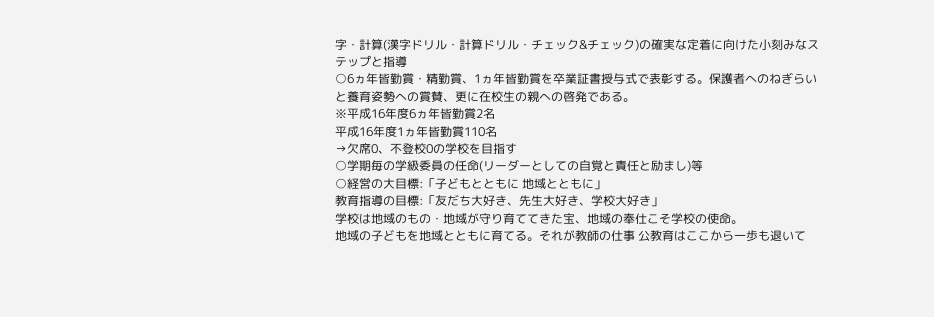字・計算(漢字ドリル・計算ドリル・チェック&チェック)の確実な定着に向けた小刻みなステップと指導
○6ヵ年皆勤賞・精勤賞、1ヵ年皆勤賞を卒業証書授与式で表彰する。保護者へのねぎらいと養育姿勢への賞賛、更に在校生の親への啓発である。
※平成16年度6ヵ年皆勤賞2名
平成16年度1ヵ年皆勤賞110名
→欠席0、不登校0の学校を目指す
○学期毎の学級委員の任命(リーダーとしての自覚と責任と励まし)等
○経営の大目標:「子どもとともに 地域とともに」
教育指導の目標:「友だち大好き、先生大好き、学校大好き」
学校は地域のもの・地域が守り育ててきた宝、地域の奉仕こそ学校の使命。
地域の子どもを地域とともに育てる。それが教師の仕事 公教育はここから一歩も退いて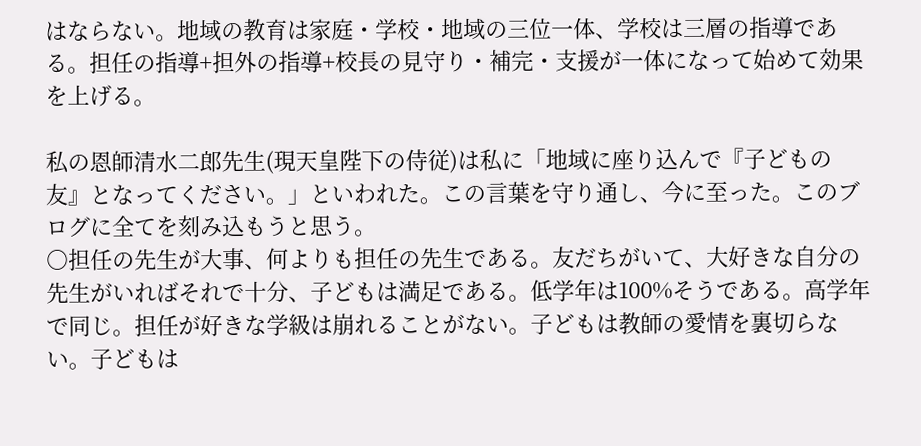はならない。地域の教育は家庭・学校・地域の三位一体、学校は三層の指導である。担任の指導+担外の指導+校長の見守り・補完・支援が一体になって始めて効果を上げる。

私の恩師清水二郎先生(現天皇陛下の侍従)は私に「地域に座り込んで『子どもの友』となってください。」といわれた。この言葉を守り通し、今に至った。このブログに全てを刻み込もうと思う。
○担任の先生が大事、何よりも担任の先生である。友だちがいて、大好きな自分の先生がいればそれで十分、子どもは満足である。低学年は100%そうである。高学年で同じ。担任が好きな学級は崩れることがない。子どもは教師の愛情を裏切らない。子どもは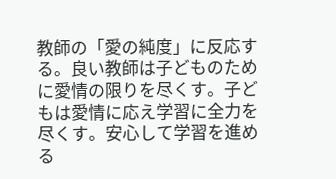教師の「愛の純度」に反応する。良い教師は子どものために愛情の限りを尽くす。子どもは愛情に応え学習に全力を尽くす。安心して学習を進める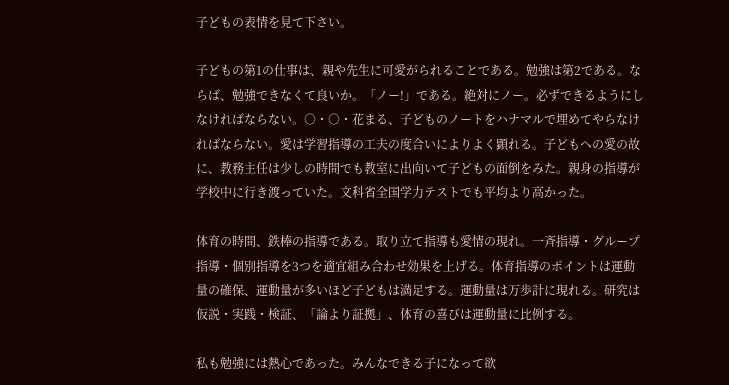子どもの表情を見て下さい。

子どもの第1の仕事は、親や先生に可愛がられることである。勉強は第2である。ならば、勉強できなくて良いか。「ノー!」である。絶対にノー。必ずできるようにしなければならない。○・○・花まる、子どものノートをハナマルで埋めてやらなければならない。愛は学習指導の工夫の度合いによりよく顕れる。子どもへの愛の故に、教務主任は少しの時間でも教室に出向いて子どもの面倒をみた。親身の指導が学校中に行き渡っていた。文科省全国学力テストでも平均より高かった。

体育の時間、鉄棒の指導である。取り立て指導も愛情の現れ。一斉指導・グループ指導・個別指導を3つを適宜組み合わせ効果を上げる。体育指導のポイントは運動量の確保、運動量が多いほど子どもは満足する。運動量は万歩計に現れる。研究は仮説・実践・検証、「論より証拠」、体育の喜びは運動量に比例する。

私も勉強には熱心であった。みんなできる子になって欲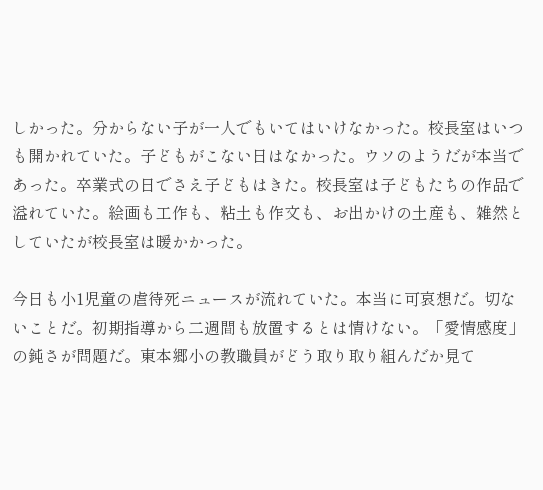しかった。分からない子が一人でもいてはいけなかった。校長室はいつも開かれていた。子どもがこない日はなかった。ウソのようだが本当であった。卒業式の日でさえ子どもはきた。校長室は子どもたちの作品で溢れていた。絵画も工作も、粘土も作文も、お出かけの土産も、雑然としていたが校長室は暖かかった。

今日も小1児童の虐待死ニュースが流れていた。本当に可哀想だ。切ないことだ。初期指導から二週間も放置するとは情けない。「愛情感度」の鈍さが問題だ。東本郷小の教職員がどう取り取り組んだか見て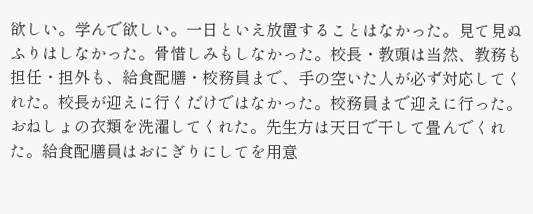欲しい。学んで欲しい。一日といえ放置することはなかった。見て見ぬふりはしなかった。骨惜しみもしなかった。校長・教頭は当然、教務も担任・担外も、給食配膳・校務員まで、手の空いた人が必ず対応してくれた。校長が迎えに行くだけではなかった。校務員まで迎えに行った。おねしょの衣類を洗濯してくれた。先生方は天日で干して畳んでくれた。給食配膳員はおにぎりにしてを用意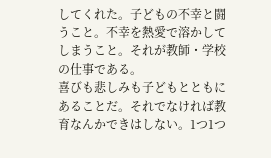してくれた。子どもの不幸と闘うこと。不幸を熱愛で溶かしてしまうこと。それが教師・学校の仕事である。
喜びも悲しみも子どもとともにあることだ。それでなければ教育なんかできはしない。1つ1つ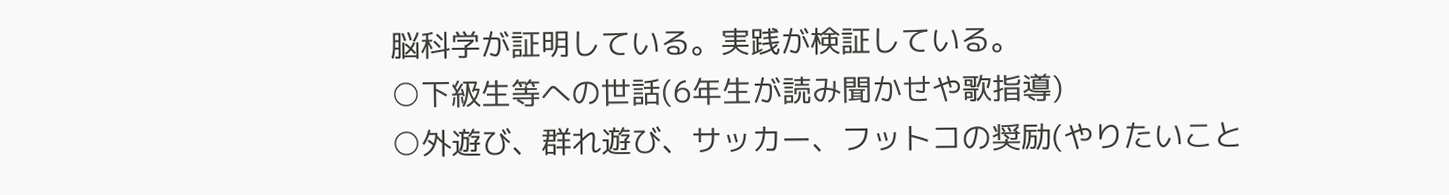脳科学が証明している。実践が検証している。
○下級生等への世話(6年生が読み聞かせや歌指導)
○外遊び、群れ遊び、サッカー、フットコの奨励(やりたいこと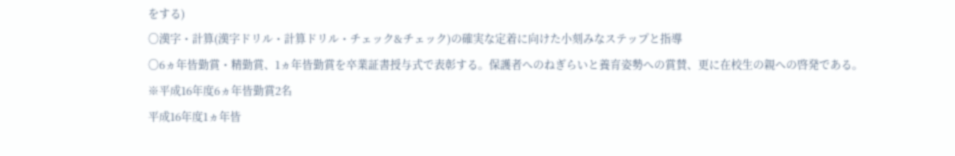をする)
○漢字・計算(漢字ドリル・計算ドリル・チェック&チェック)の確実な定着に向けた小刻みなステップと指導
○6ヵ年皆勤賞・精勤賞、1ヵ年皆勤賞を卒業証書授与式で表彰する。保護者へのねぎらいと養育姿勢への賞賛、更に在校生の親への啓発である。
※平成16年度6ヵ年皆勤賞2名
平成16年度1ヵ年皆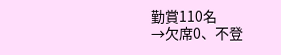勤賞110名
→欠席0、不登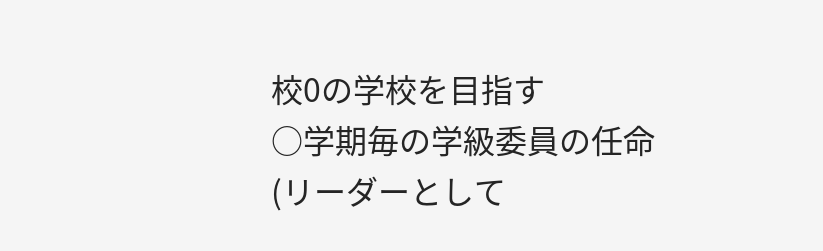校0の学校を目指す
○学期毎の学級委員の任命(リーダーとして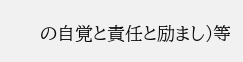の自覚と責任と励まし)等